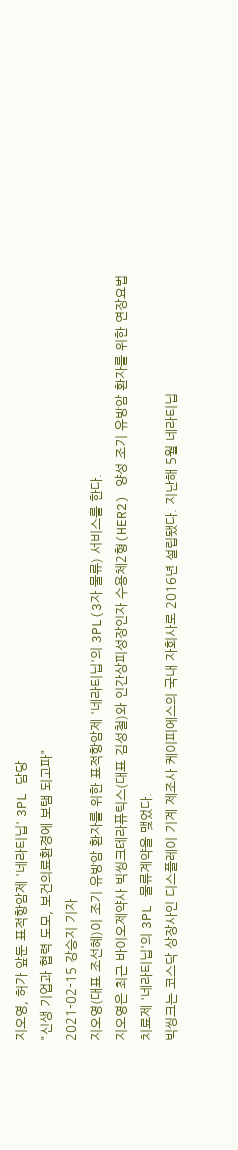지오영, 허가 앞둔 표적항암제 '네라티닙' 3PL 담당
"신생 기업과 협력 도모, 보건의료환경에 보탬 되고파"
2021-02-15 강승지 기자
지오영(대표 조선혜)이 조기 유방암 환자를 위한 표적항암제 '네라티닙'의 3PL(3자 물류) 서비스를 한다.
지오영은 최근 바이오제약사 빅씽크테라퓨틱스(대표 김성철)와 인간상피성장인자 수용체2형(HER2) 양성 조기 유방암 환자를 위한 연장요법치료제 '네라티닙'의 3PL 물류계약을 맺었다.
빅씽크는 코스닥 상장사인 디스플레이 기계 제조사 케이피에스의 국내 자회사로 2016년 설립됐다. 지난해 5월 네라티닙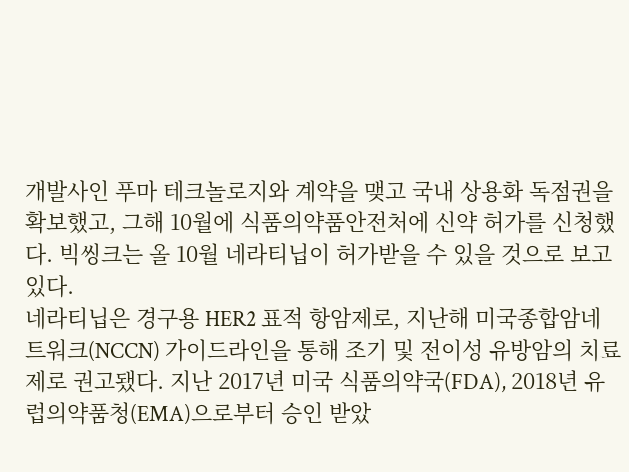개발사인 푸마 테크놀로지와 계약을 맺고 국내 상용화 독점권을 확보했고, 그해 10월에 식품의약품안전처에 신약 허가를 신청했다. 빅씽크는 올 10월 네라티닙이 허가받을 수 있을 것으로 보고 있다.
네라티닙은 경구용 HER2 표적 항암제로, 지난해 미국종합암네트워크(NCCN) 가이드라인을 통해 조기 및 전이성 유방암의 치료제로 권고됐다. 지난 2017년 미국 식품의약국(FDA), 2018년 유럽의약품청(EMA)으로부터 승인 받았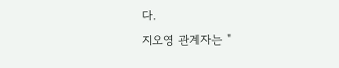다.
지오영 관계자는 "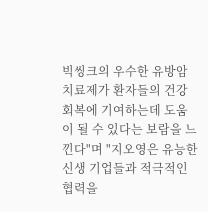빅씽크의 우수한 유방암 치료제가 환자들의 건강 회복에 기여하는데 도움이 될 수 있다는 보람을 느낀다"며 "지오영은 유능한 신생 기업들과 적극적인 협력을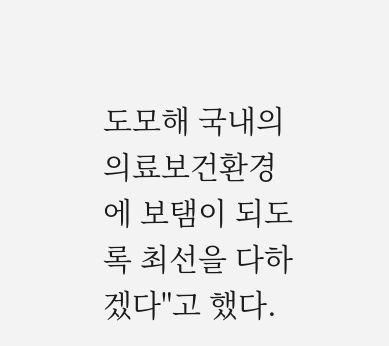도모해 국내의 의료보건환경에 보탬이 되도록 최선을 다하겠다"고 했다.